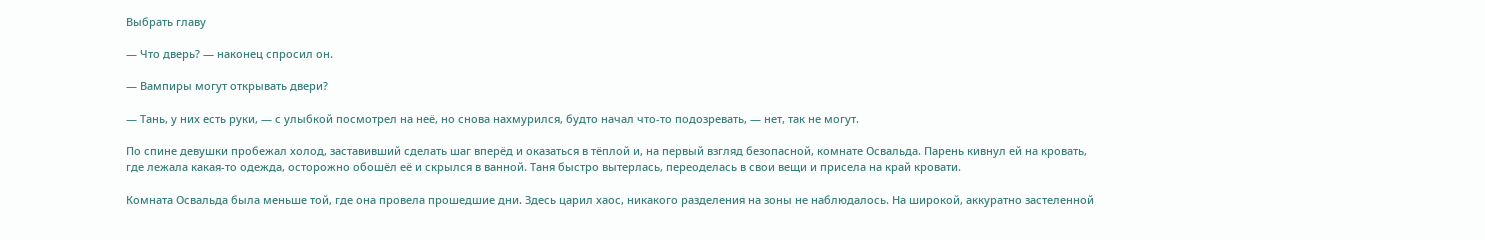Выбрать главу

— Что дверь? — наконец спросил он.

— Вампиры могут открывать двери?

— Тань, у них есть руки, — с улыбкой посмотрел на неё, но снова нахмурился, будто начал что-то подозревать, — нет, так не могут.

По спине девушки пробежал холод, заставивший сделать шаг вперёд и оказаться в тёплой и, на первый взгляд безопасной, комнате Освальда. Парень кивнул ей на кровать, где лежала какая-то одежда, осторожно обошёл её и скрылся в ванной. Таня быстро вытерлась, переоделась в свои вещи и присела на край кровати.

Комната Освальда была меньше той, где она провела прошедшие дни. Здесь царил хаос, никакого разделения на зоны не наблюдалось. На широкой, аккуратно застеленной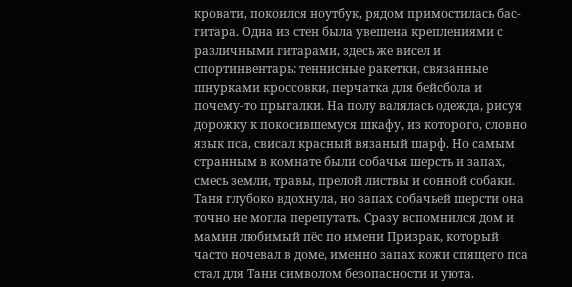кровати, покоился ноутбук, рядом примостилась бас-гитара. Одна из стен была увешена креплениями с различными гитарами, здесь же висел и спортинвентарь: теннисные ракетки, связанные шнурками кроссовки, перчатка для бейсбола и почему-то прыгалки. На полу валялась одежда, рисуя дорожку к покосившемуся шкафу, из которого, словно язык пса, свисал красный вязаный шарф. Но самым странным в комнате были собачья шерсть и запах, смесь земли, травы, прелой листвы и сонной собаки. Таня глубоко вдохнула, но запах собачьей шерсти она точно не могла перепутать. Сразу вспомнился дом и мамин любимый пёс по имени Призрак, который часто ночевал в доме, именно запах кожи спящего пса стал для Тани символом безопасности и уюта.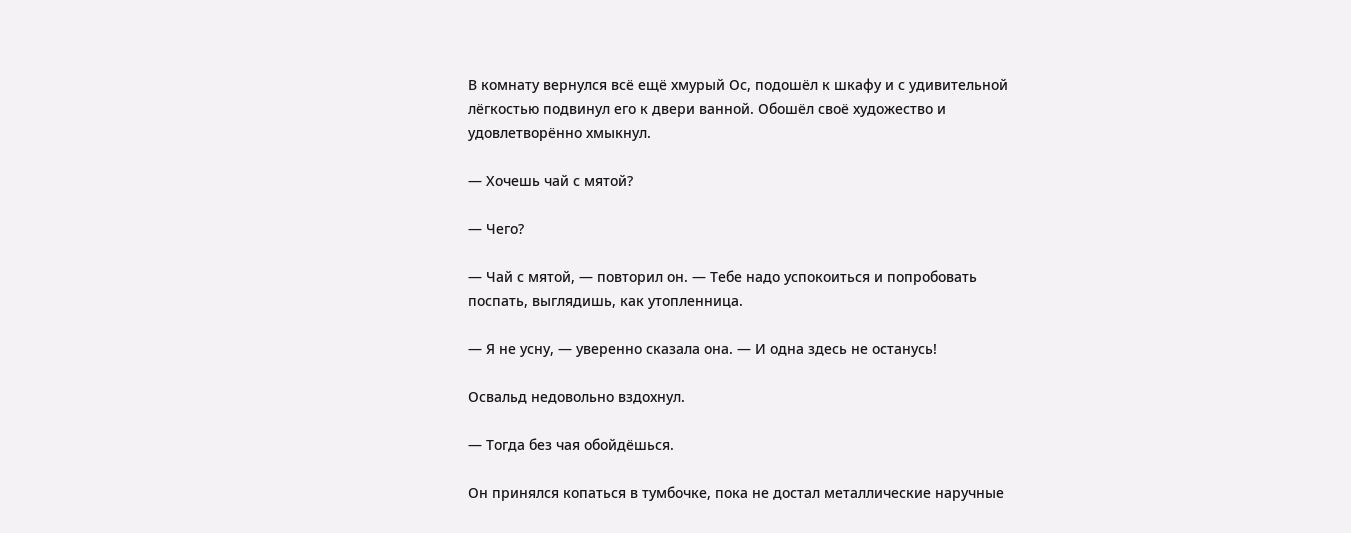В комнату вернулся всё ещё хмурый Ос, подошёл к шкафу и с удивительной лёгкостью подвинул его к двери ванной. Обошёл своё художество и удовлетворённо хмыкнул.

— Хочешь чай с мятой?

— Чего?

— Чай с мятой, — повторил он. — Тебе надо успокоиться и попробовать поспать, выглядишь, как утопленница.

— Я не усну, — уверенно сказала она. — И одна здесь не останусь!

Освальд недовольно вздохнул.

— Тогда без чая обойдёшься.

Он принялся копаться в тумбочке, пока не достал металлические наручные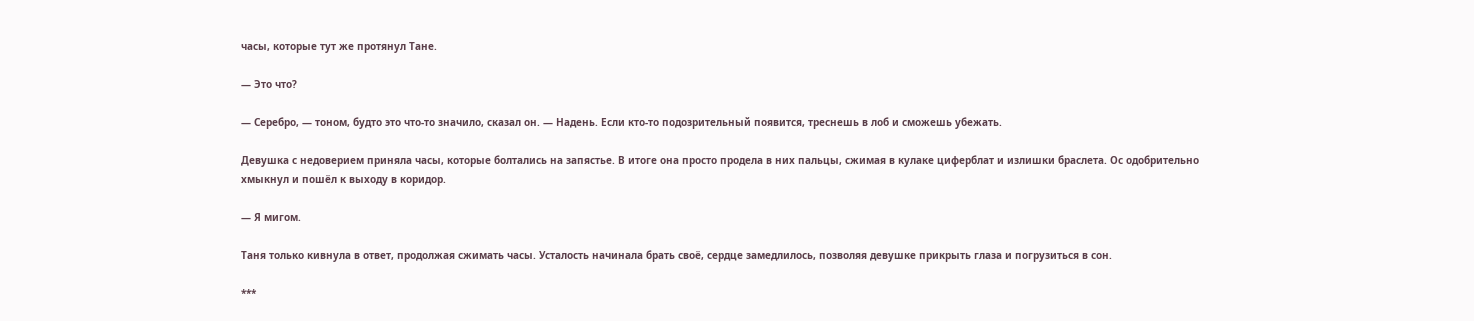часы, которые тут же протянул Тане.

— Это что?

— Серебро, — тоном, будто это что-то значило, сказал он. — Надень. Если кто-то подозрительный появится, треснешь в лоб и сможешь убежать.

Девушка с недоверием приняла часы, которые болтались на запястье. В итоге она просто продела в них пальцы, сжимая в кулаке циферблат и излишки браслета. Ос одобрительно хмыкнул и пошёл к выходу в коридор.

— Я мигом.

Таня только кивнула в ответ, продолжая сжимать часы. Усталость начинала брать своё, сердце замедлилось, позволяя девушке прикрыть глаза и погрузиться в сон.

***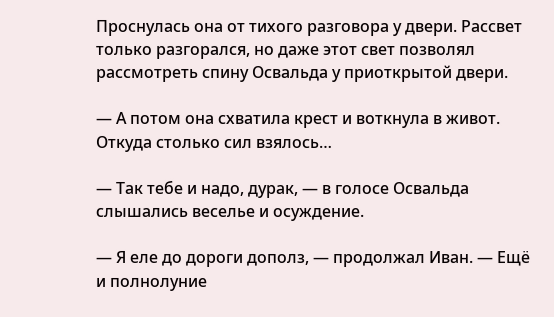Проснулась она от тихого разговора у двери. Рассвет только разгорался, но даже этот свет позволял рассмотреть спину Освальда у приоткрытой двери.

— А потом она схватила крест и воткнула в живот. Откуда столько сил взялось…

— Так тебе и надо, дурак, — в голосе Освальда слышались веселье и осуждение.

— Я еле до дороги дополз, — продолжал Иван. — Ещё и полнолуние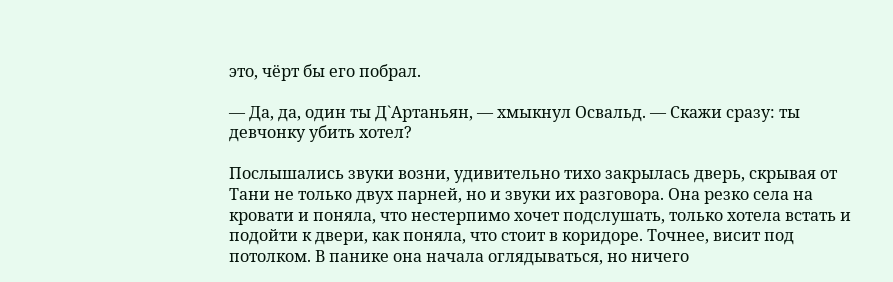это, чёрт бы его побрал.

— Да, да, один ты Д`Артаньян, — хмыкнул Освальд. — Скажи сразу: ты девчонку убить хотел?

Послышались звуки возни, удивительно тихо закрылась дверь, скрывая от Тани не только двух парней, но и звуки их разговора. Она резко села на кровати и поняла, что нестерпимо хочет подслушать, только хотела встать и подойти к двери, как поняла, что стоит в коридоре. Точнее, висит под потолком. В панике она начала оглядываться, но ничего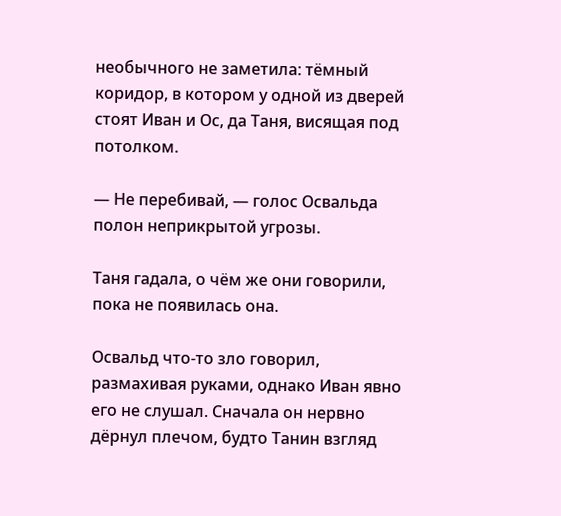необычного не заметила: тёмный коридор, в котором у одной из дверей стоят Иван и Ос, да Таня, висящая под потолком.

— Не перебивай, — голос Освальда полон неприкрытой угрозы.

Таня гадала, о чём же они говорили, пока не появилась она.

Освальд что-то зло говорил, размахивая руками, однако Иван явно его не слушал. Сначала он нервно дёрнул плечом, будто Танин взгляд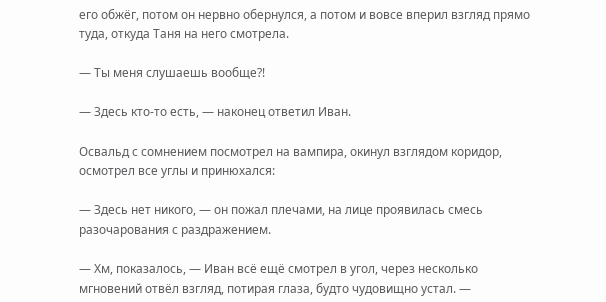его обжёг, потом он нервно обернулся, а потом и вовсе вперил взгляд прямо туда, откуда Таня на него смотрела.

— Ты меня слушаешь вообще?!

— Здесь кто-то есть, — наконец ответил Иван.

Освальд с сомнением посмотрел на вампира, окинул взглядом коридор, осмотрел все углы и принюхался:

— Здесь нет никого, — он пожал плечами, на лице проявилась смесь разочарования с раздражением.

— Хм, показалось, — Иван всё ещё смотрел в угол, через несколько мгновений отвёл взгляд, потирая глаза, будто чудовищно устал. —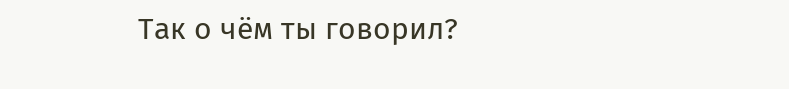Так о чём ты говорил?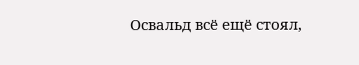Освальд всё ещё стоял,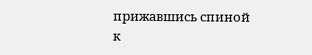прижавшись спиной к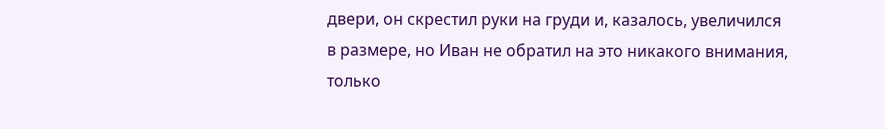двери, он скрестил руки на груди и, казалось, увеличился в размере, но Иван не обратил на это никакого внимания, только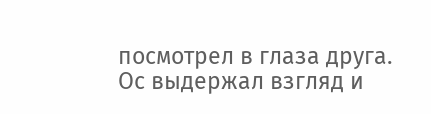посмотрел в глаза друга. Ос выдержал взгляд и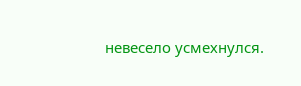невесело усмехнулся.